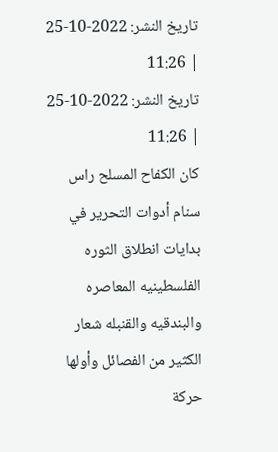تاريخ النشر: 2022-10-25 | 11:26
تاريخ النشر: 2022-10-25 | 11:26
كان الكفاح المسلح راس سنام أدوات التحرير في بدايات انطلاق الثوره الفلسطينيه المعاصره والبندقيه والقنبله شعار الكثير من الفصائل وأولها حركة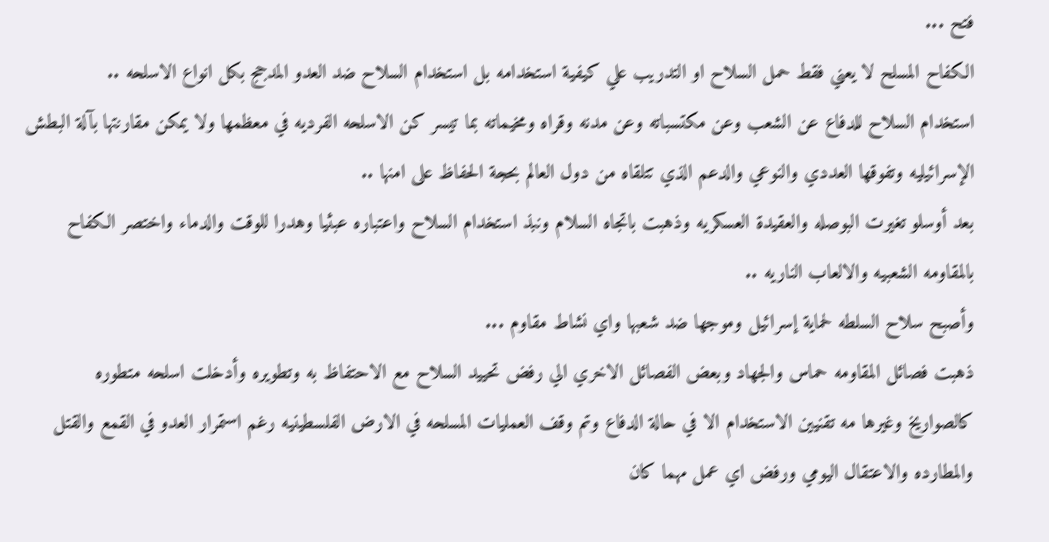فتح ...
الكفاح المسلح لا يعني فقط حمل السلاح او التدريب علي كيفية استخدامه بل استخدام السلاح ضد العدو المدجج بكل انواع الاسلحه ..
استخدام السلاح للدفاع عن الشعب وعن مكتسباته وعن مدنه وقراه ومخيماته بما تيسر كن الاسلحه الفرديه في معظمها ولا يمكن مقارنتها بآلة البطش الإسرائيليه وتفوقها العددي والنوعي والدعم الذي تتلقاه من دول العالم بحجة الحفاظ على امنها ..
بعد أوسلو تغيرت البوصله والعقيدة العسكريه وذهبت باتجاه السلام ونبذ استخدام السلاح واعتباره عبثيا وهدرا للوقت والدماء واختصر الكفاح بالمقاومه الشعبيه والالعاب الناريه ..
وأصبح سلاح السلطه لحماية إسرائيل وموجها ضد شعبها واي نشاط مقاوم ...
ذهبت فصائل المقاومه حماس والجهاد وبعض الفصائل الاخري الي رفض تحييد السلاح مع الاحتفاظ به وتطويره وأدخلت اسلحه متطوره كالصواريخ وغيرها مه تقنيين الاستخدام الا في حالة الدفاع وتم وقف العمليات المسلحه في الارض الفلسطينيه رغم استمرار العدو في القمع والقتل والمطارده والاعتقال اليومي ورفض اي عمل مهما كان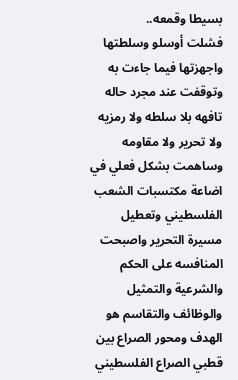بسيطا وقمعه..
فشلت أوسلو وسلطتها واجهزتها فيما جاءت به وتوقفت عند مجرد حاله تافهه بلا سلطه ولا رمزيه ولا تحرير ولا مقاومه وساهمت بشكل فعلي في اضاعة مكتسبات الشعب الفلسطيني وتعطيل مسيرة التحرير واصبحت المنافسه على الحكم والشرعية والتمثيل والوظائف والتقاسم هو الهدف ومحور الصراع بين قطبي الصراع الفلسطيني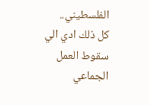الفلسطيني..
كل ذلك ادي الي سقوط العمل الجماعي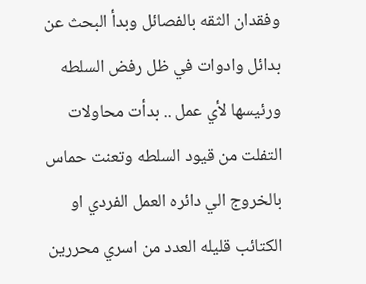وفقدان الثقه بالفصائل وبدأ البحث عن بدائل وادوات في ظل رفض السلطه ورئيسها لأي عمل .. بدأت محاولات التفلت من قيود السلطه وتعنت حماس بالخروج الي دائره العمل الفردي او الكتائب قليله العدد من اسري محررين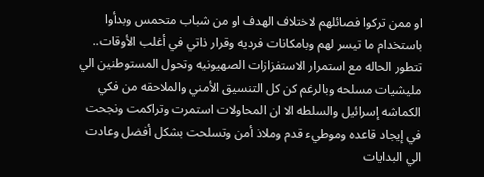او ممن تركوا فصائلهم لاختلاف الهدف او من شباب متحمس وبدأوا باستخدام ما تيسر لهم وبامكانات فرديه وقرار ذاتي في أغلب الأوقات..
تتطور الحاله مع استمرار الاستفزازات الصهيونيه وتحول المستوطنين الي مليشيات مسلحه وبالرغم كن كل التنسيق الأمني والملاحقه من فكي الكماشه إسرائيل والسلطه الا ان المحاولات استمرت وتراكمت ونجحت في إيجاد قاعده وموطيء قدم وملاذ أمن وتسلحت بشكل أفضل وعادت الي البدايات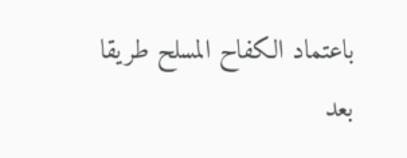باعتماد الكفاح المسلح طريقا بعد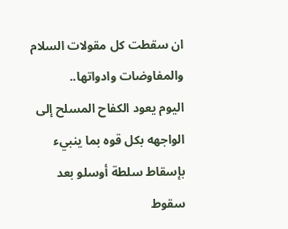ان سقطت كل مقولات السلام والمفاوضات وادواتها..
اليوم يعود الكفاح المسلح إلى الواجهه بكل قوه بما ينبيء بإسقاط سلطة أوسلو بعد سقوط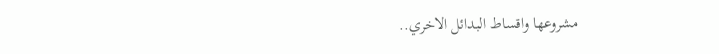مشروعها واقساط البدائل الاخري..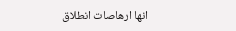انها ارهاصات انطلاق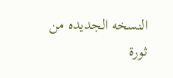النسخه الجديده من ثورة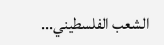الشعب الفلسطيني...